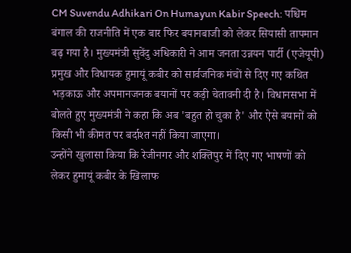CM Suvendu Adhikari On Humayun Kabir Speech: पश्चिम बंगाल की राजनीति में एक बार फिर बयानबाजी को लेकर सियासी तापमान बढ़ गया है। मुख्यमंत्री सुवेंदु अधिकारी ने आम जनता उन्नयन पार्टी (एजेयूपी) प्रमुख और विधायक हुमायूं कबीर को सार्वजनिक मंचों से दिए गए कथित भड़काऊ और अपमानजनक बयानों पर कड़ी चेतावनी दी है। विधानसभा में बोलते हुए मुख्यमंत्री ने कहा कि अब 'बहुत हो चुका है' और ऐसे बयानों को किसी भी कीमत पर बर्दाश्त नहीं किया जाएगा।
उन्होंने खुलासा किया कि रेजीनगर और शक्तिपुर में दिए गए भाषणों को लेकर हुमायूं कबीर के खिलाफ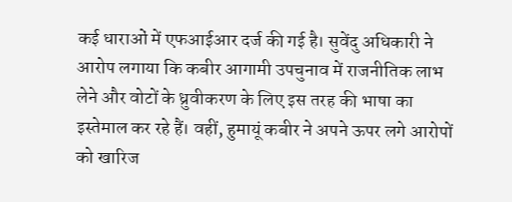कई धाराओं में एफआईआर दर्ज की गई है। सुवेंदु अधिकारी ने आरोप लगाया कि कबीर आगामी उपचुनाव में राजनीतिक लाभ लेने और वोटों के ध्रुवीकरण के लिए इस तरह की भाषा का इस्तेमाल कर रहे हैं। वहीं, हुमायूं कबीर ने अपने ऊपर लगे आरोपों को खारिज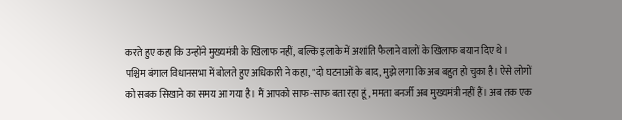करते हुए कहा कि उन्होंने मुख्यमंत्री के खिलाफ नहीं, बल्कि इलाके में अशांति फैलाने वालों के खिलाफ बयान दिए थे।
पश्चिम बंगाल विधानसभा में बोलते हुए अधिकारी ने कहा, "दो घटनाओं के बाद, मुझे लगा कि अब बहुत हो चुका है। ऐसे लोगों को सबक सिखाने का समय आ गया है। मैं आपको साफ-साफ बता रहा हूं, ममता बनर्जी अब मुख्यमंत्री नहीं हैं। अब तक एक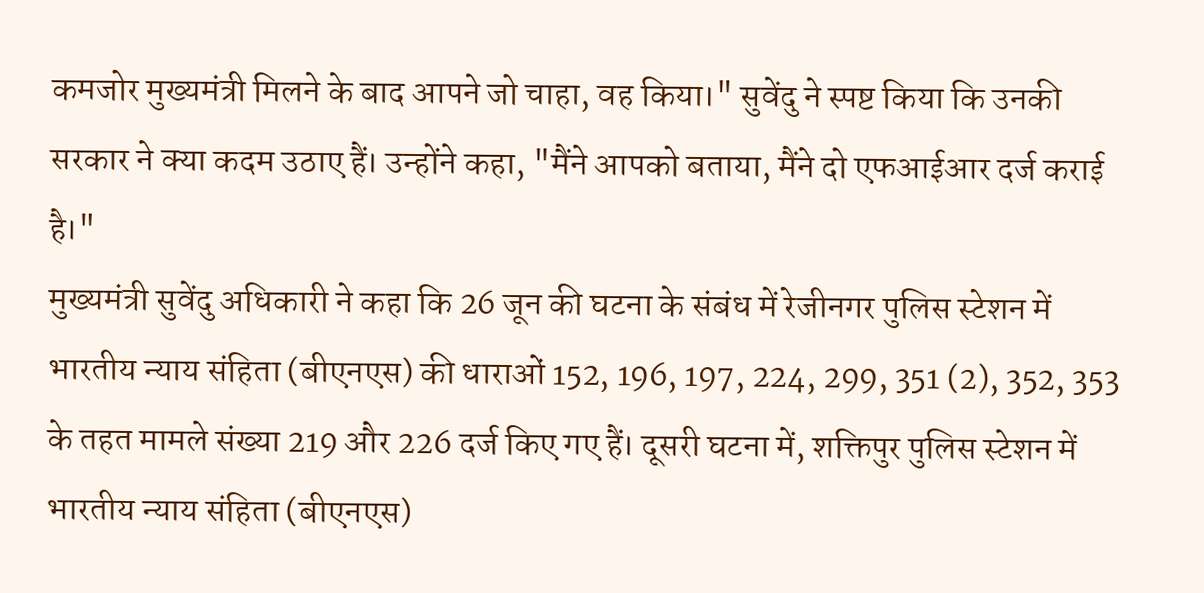कमजोर मुख्यमंत्री मिलने के बाद आपने जो चाहा, वह किया।" सुवेंदु ने स्पष्ट किया कि उनकी सरकार ने क्या कदम उठाए हैं। उन्होंने कहा, "मैंने आपको बताया, मैंने दो एफआईआर दर्ज कराई है।"
मुख्यमंत्री सुवेंदु अधिकारी ने कहा कि 26 जून की घटना के संबंध में रेजीनगर पुलिस स्टेशन में भारतीय न्याय संहिता (बीएनएस) की धाराओं 152, 196, 197, 224, 299, 351 (2), 352, 353 के तहत मामले संख्या 219 और 226 दर्ज किए गए हैं। दूसरी घटना में, शक्तिपुर पुलिस स्टेशन में भारतीय न्याय संहिता (बीएनएस)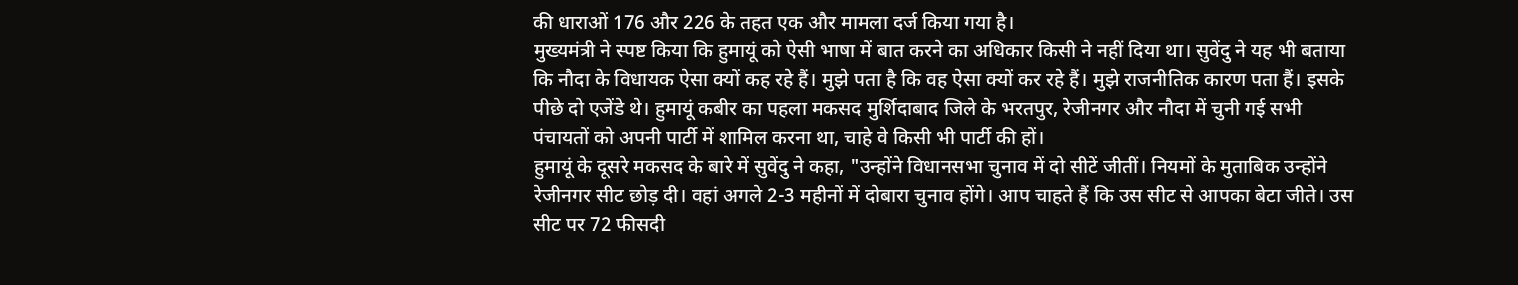की धाराओं 176 और 226 के तहत एक और मामला दर्ज किया गया है।
मुख्यमंत्री ने स्पष्ट किया कि हुमायूं को ऐसी भाषा में बात करने का अधिकार किसी ने नहीं दिया था। सुवेंदु ने यह भी बताया कि नौदा के विधायक ऐसा क्यों कह रहे हैं। मुझे पता है कि वह ऐसा क्यों कर रहे हैं। मुझे राजनीतिक कारण पता हैं। इसके पीछे दो एजेंडे थे। हुमायूं कबीर का पहला मकसद मुर्शिदाबाद जिले के भरतपुर, रेजीनगर और नौदा में चुनी गई सभी पंचायतों को अपनी पार्टी में शामिल करना था, चाहे वे किसी भी पार्टी की हों।
हुमायूं के दूसरे मकसद के बारे में सुवेंदु ने कहा, "उन्होंने विधानसभा चुनाव में दो सीटें जीतीं। नियमों के मुताबिक उन्होंने रेजीनगर सीट छोड़ दी। वहां अगले 2-3 महीनों में दोबारा चुनाव होंगे। आप चाहते हैं कि उस सीट से आपका बेटा जीते। उस सीट पर 72 फीसदी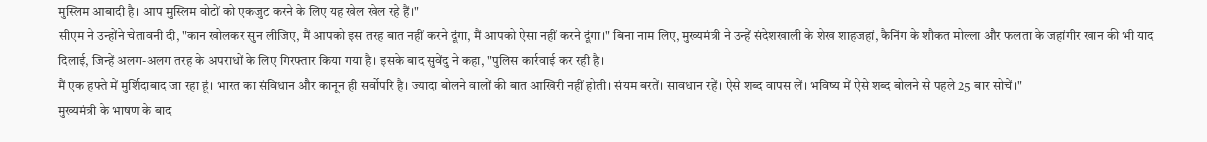मुस्लिम आबादी है। आप मुस्लिम वोटों को एकजुट करने के लिए यह खेल खेल रहे हैं।"
सीएम ने उन्होंने चेतावनी दी, "कान खोलकर सुन लीजिए, मैं आपको इस तरह बात नहीं करने दूंगा, मैं आपको ऐसा नहीं करने दूंगा।" बिना नाम लिए, मुख्यमंत्री ने उन्हें संदेशखाली के शेख शाहजहां, कैनिंग के शौकत मोल्ला और फलता के जहांगीर खान की भी याद दिलाई, जिन्हें अलग-अलग तरह के अपराधों के लिए गिरफ्तार किया गया है। इसके बाद सुवेंदु ने कहा, "पुलिस कार्रवाई कर रही है।
मैं एक हफ्ते में मुर्शिदाबाद जा रहा हूं। भारत का संविधान और कानून ही सर्वोपरि है। ज्यादा बोलने वालों की बात आखिरी नहीं होती। संयम बरतें। सावधान रहें। ऐसे शब्द वापस लें। भविष्य में ऐसे शब्द बोलने से पहले 25 बार सोचें।"
मुख्यमंत्री के भाषण के बाद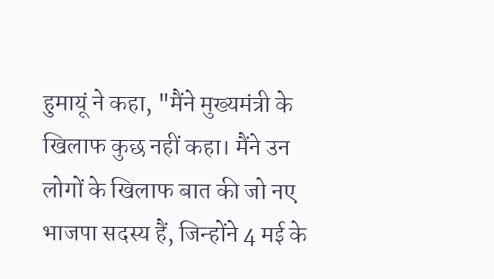हुमायूं ने कहा, "मैंने मुख्यमंत्री के खिलाफ कुछ नहीं कहा। मैंने उन लोगों के खिलाफ बात की जो नए भाजपा सदस्य हैं, जिन्होंने 4 मई के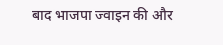बाद भाजपा ज्वाइन की और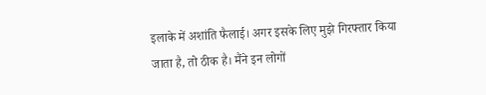इलाके में अशांति फैलाई। अगर इसके लिए मुझे गिरफ्तार किया जाता है, तो ठीक है। मैंने इन लोगों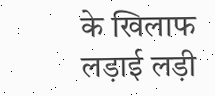के खिलाफ लड़ाई लड़ी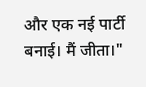और एक नई पार्टी बनाई। मैं जीता।"